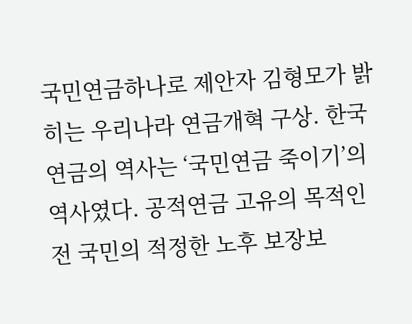국민연금하나로 제안자 김형모가 밝히는 우리나라 연금개혁 구상. 한국 연금의 역사는 ‘국민연금 죽이기’의 역사였다. 공적연금 고유의 목적인 전 국민의 적정한 노후 보장보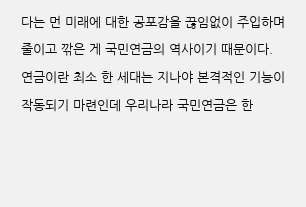다는 먼 미래에 대한 공포감을 끊임없이 주입하며 줄이고 깎은 게 국민연금의 역사이기 때문이다. 연금이란 최소 한 세대는 지나야 본격적인 기능이 작동되기 마련인데 우리나라 국민연금은 한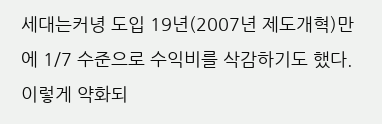세대는커녕 도입 19년(2007년 제도개혁)만에 1/7 수준으로 수익비를 삭감하기도 했다. 이렇게 약화되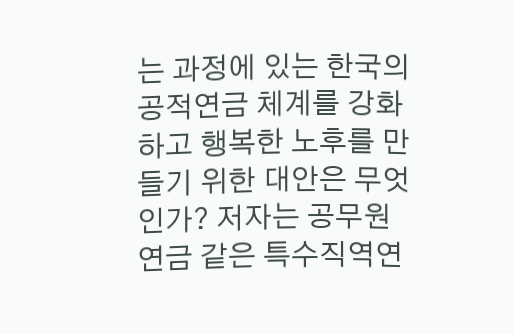는 과정에 있는 한국의 공적연금 체계를 강화하고 행복한 노후를 만들기 위한 대안은 무엇인가? 저자는 공무원연금 같은 특수직역연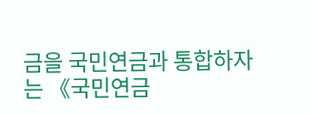금을 국민연금과 통합하자는 《국민연금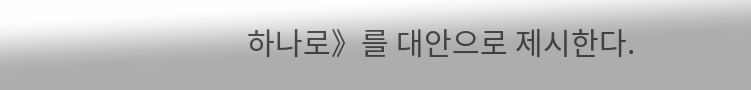하나로》를 대안으로 제시한다.